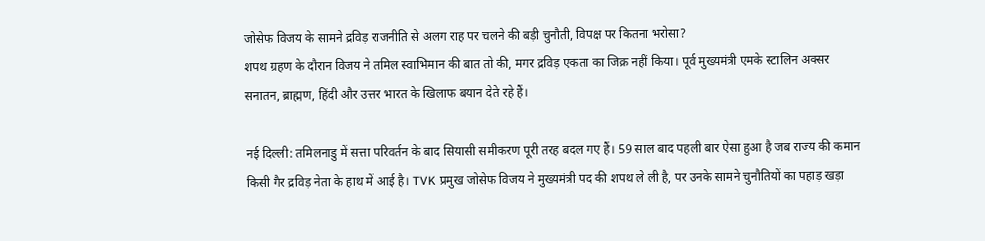जोसेफ विजय के सामने द्रविड़ राजनीति से अलग राह पर चलने की बड़ी चुनौती, विपक्ष पर कितना भरोसा?
शपथ ग्रहण के दौरान विजय ने तमिल स्वाभिमान की बात तो की, मगर द्रविड़ एकता का जिक्र नहीं किया। पूर्व मुख्यमंत्री एमके स्टालिन अक्सर सनातन, ब्राह्मण, हिंदी और उत्तर भारत के खिलाफ बयान देते रहे हैं।

नई दिल्ली: तमिलनाडु में सत्ता परिवर्तन के बाद सियासी समीकरण पूरी तरह बदल गए हैं। 59 साल बाद पहली बार ऐसा हुआ है जब राज्य की कमान किसी गैर द्रविड़ नेता के हाथ में आई है। TVK प्रमुख जोसेफ विजय ने मुख्यमंत्री पद की शपथ ले ली है, पर उनके सामने चुनौतियों का पहाड़ खड़ा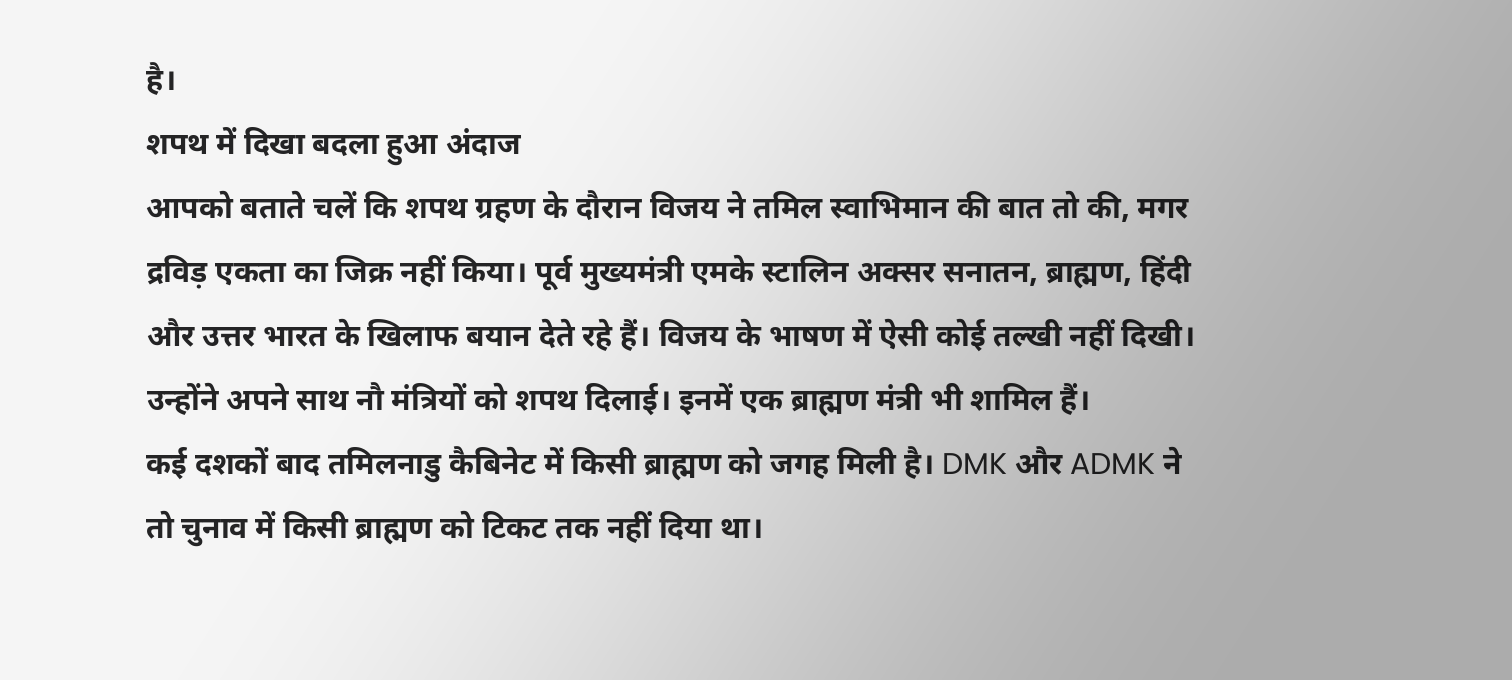है।
शपथ में दिखा बदला हुआ अंदाज
आपको बताते चलें कि शपथ ग्रहण के दौरान विजय ने तमिल स्वाभिमान की बात तो की, मगर द्रविड़ एकता का जिक्र नहीं किया। पूर्व मुख्यमंत्री एमके स्टालिन अक्सर सनातन, ब्राह्मण, हिंदी और उत्तर भारत के खिलाफ बयान देते रहे हैं। विजय के भाषण में ऐसी कोई तल्खी नहीं दिखी। उन्होंने अपने साथ नौ मंत्रियों को शपथ दिलाई। इनमें एक ब्राह्मण मंत्री भी शामिल हैं।
कई दशकों बाद तमिलनाडु कैबिनेट में किसी ब्राह्मण को जगह मिली है। DMK और ADMK ने तो चुनाव में किसी ब्राह्मण को टिकट तक नहीं दिया था।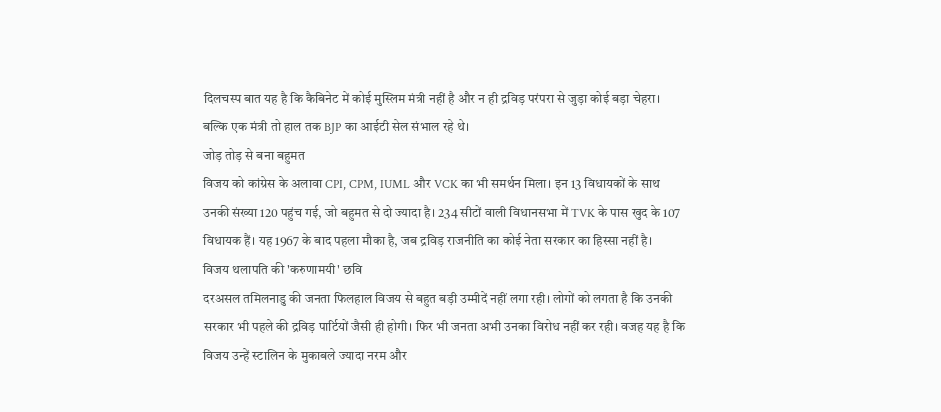दिलचस्प बात यह है कि कैबिनेट में कोई मुस्लिम मंत्री नहीं है और न ही द्रविड़ परंपरा से जुड़ा कोई बड़ा चेहरा। बल्कि एक मंत्री तो हाल तक BJP का आईटी सेल संभाल रहे थे।
जोड़ तोड़ से बना बहुमत
विजय को कांग्रेस के अलावा CPI, CPM, IUML और VCK का भी समर्थन मिला। इन 13 विधायकों के साथ उनकी संख्या 120 पहुंच गई, जो बहुमत से दो ज्यादा है। 234 सीटों वाली विधानसभा में TVK के पास खुद के 107 विधायक हैं। यह 1967 के बाद पहला मौका है, जब द्रविड़ राजनीति का कोई नेता सरकार का हिस्सा नहीं है।
विजय थलापति की 'करुणामयी' छवि
दरअसल तमिलनाडु की जनता फिलहाल विजय से बहुत बड़ी उम्मीदें नहीं लगा रही। लोगों को लगता है कि उनकी सरकार भी पहले की द्रविड़ पार्टियों जैसी ही होगी। फिर भी जनता अभी उनका विरोध नहीं कर रही। वजह यह है कि विजय उन्हें स्टालिन के मुकाबले ज्यादा नरम और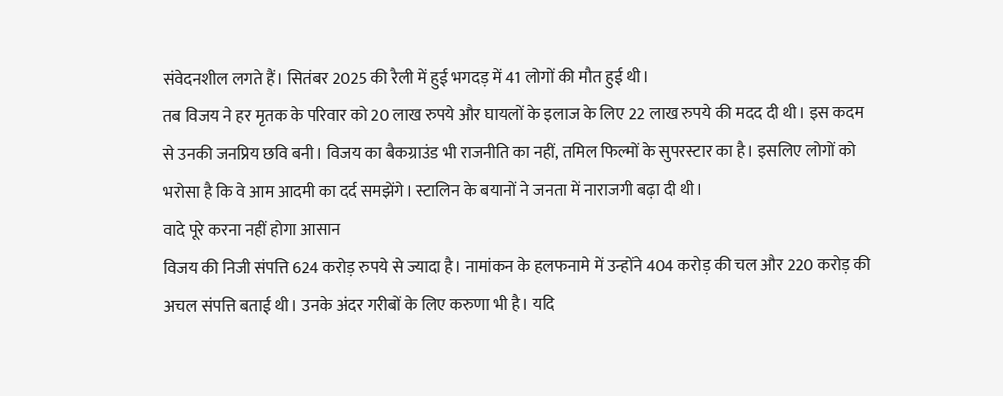संवेदनशील लगते हैं। सितंबर 2025 की रैली में हुई भगदड़ में 41 लोगों की मौत हुई थी।
तब विजय ने हर मृतक के परिवार को 20 लाख रुपये और घायलों के इलाज के लिए 22 लाख रुपये की मदद दी थी। इस कदम से उनकी जनप्रिय छवि बनी। विजय का बैकग्राउंड भी राजनीति का नहीं, तमिल फिल्मों के सुपरस्टार का है। इसलिए लोगों को भरोसा है कि वे आम आदमी का दर्द समझेंगे। स्टालिन के बयानों ने जनता में नाराजगी बढ़ा दी थी।
वादे पूरे करना नहीं होगा आसान
विजय की निजी संपत्ति 624 करोड़ रुपये से ज्यादा है। नामांकन के हलफनामे में उन्होंने 404 करोड़ की चल और 220 करोड़ की अचल संपत्ति बताई थी। उनके अंदर गरीबों के लिए करुणा भी है। यदि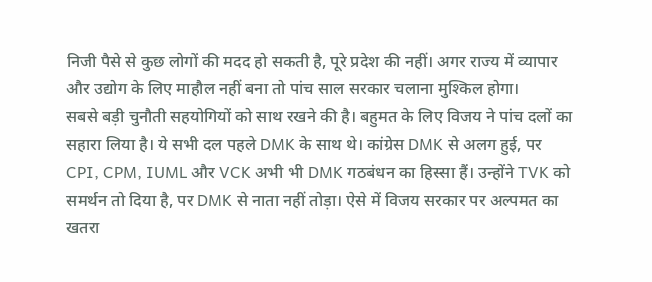निजी पैसे से कुछ लोगों की मदद हो सकती है, पूरे प्रदेश की नहीं। अगर राज्य में व्यापार और उद्योग के लिए माहौल नहीं बना तो पांच साल सरकार चलाना मुश्किल होगा।
सबसे बड़ी चुनौती सहयोगियों को साथ रखने की है। बहुमत के लिए विजय ने पांच दलों का सहारा लिया है। ये सभी दल पहले DMK के साथ थे। कांग्रेस DMK से अलग हुई, पर CPI, CPM, IUML और VCK अभी भी DMK गठबंधन का हिस्सा हैं। उन्होंने TVK को समर्थन तो दिया है, पर DMK से नाता नहीं तोड़ा। ऐसे में विजय सरकार पर अल्पमत का खतरा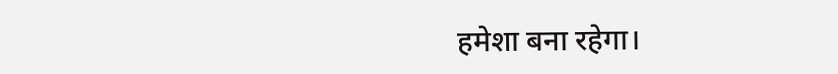हमेशा बना रहेगा।